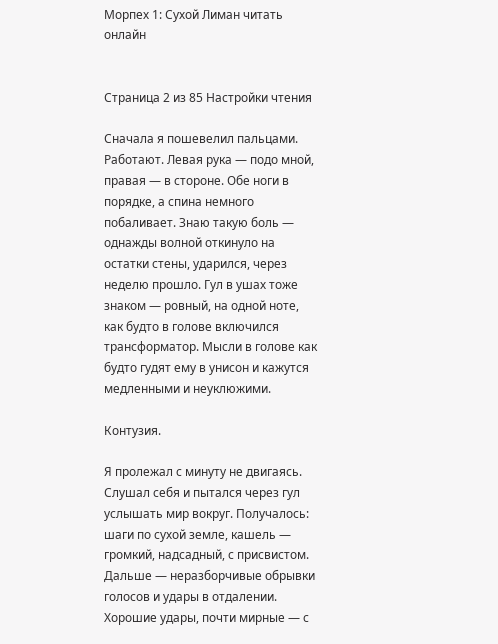Морпех 1: Сухой Лиман читать онлайн


Страница 2 из 85 Настройки чтения

Сначала я пошевелил пальцами. Работают. Левая рука — подо мной, правая — в стороне. Обе ноги в порядке, а спина немного побаливает. Знаю такую боль — однажды волной откинуло на остатки стены, ударился, через неделю прошло. Гул в ушах тоже знаком — ровный, на одной ноте, как будто в голове включился трансформатор. Мысли в голове как будто гудят ему в унисон и кажутся медленными и неуклюжими.

Контузия.

Я пролежал с минуту не двигаясь. Слушал себя и пытался через гул услышать мир вокруг. Получалось: шаги по сухой земле, кашель — громкий, надсадный, с присвистом. Дальше — неразборчивые обрывки голосов и удары в отдалении. Хорошие удары, почти мирные — с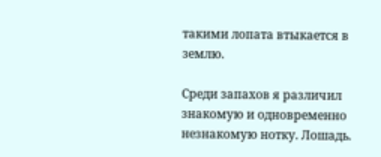такими лопата втыкается в землю.

Среди запахов я различил знакомую и одновременно незнакомую нотку. Лошадь.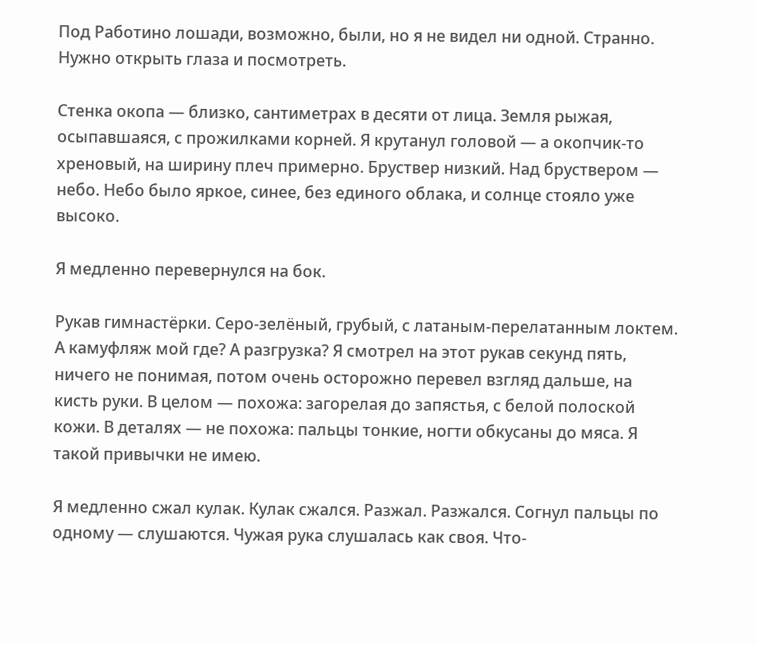Под Работино лошади, возможно, были, но я не видел ни одной. Странно. Нужно открыть глаза и посмотреть.

Стенка окопа — близко, сантиметрах в десяти от лица. Земля рыжая, осыпавшаяся, с прожилками корней. Я крутанул головой — а окопчик-то хреновый, на ширину плеч примерно. Бруствер низкий. Над бруствером — небо. Небо было яркое, синее, без единого облака, и солнце стояло уже высоко.

Я медленно перевернулся на бок.

Рукав гимнастёрки. Серо-зелёный, грубый, с латаным-перелатанным локтем. А камуфляж мой где? А разгрузка? Я смотрел на этот рукав секунд пять, ничего не понимая, потом очень осторожно перевел взгляд дальше, на кисть руки. В целом — похожа: загорелая до запястья, с белой полоской кожи. В деталях — не похожа: пальцы тонкие, ногти обкусаны до мяса. Я такой привычки не имею.

Я медленно сжал кулак. Кулак сжался. Разжал. Разжался. Согнул пальцы по одному — слушаются. Чужая рука слушалась как своя. Что-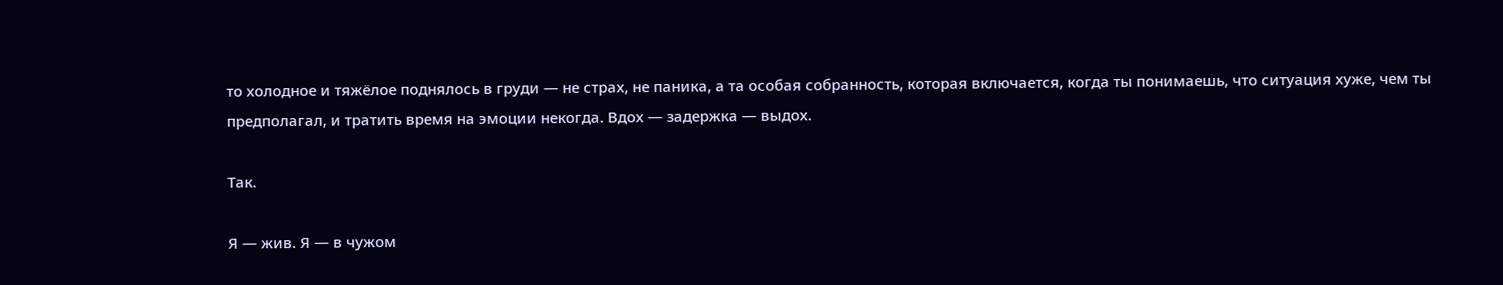то холодное и тяжёлое поднялось в груди — не страх, не паника, а та особая собранность, которая включается, когда ты понимаешь, что ситуация хуже, чем ты предполагал, и тратить время на эмоции некогда. Вдох — задержка — выдох.

Так.

Я — жив. Я — в чужом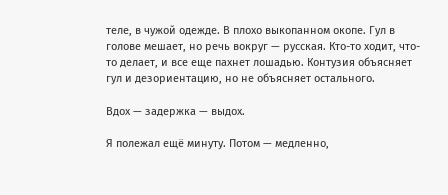теле, в чужой одежде. В плохо выкопанном окопе. Гул в голове мешает, но речь вокруг — русская. Кто-то ходит, что-то делает, и все еще пахнет лошадью. Контузия объясняет гул и дезориентацию, но не объясняет остального.

Вдох — задержка — выдох.

Я полежал ещё минуту. Потом — медленно,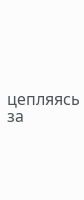цепляясь за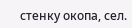стенку окопа, сел.